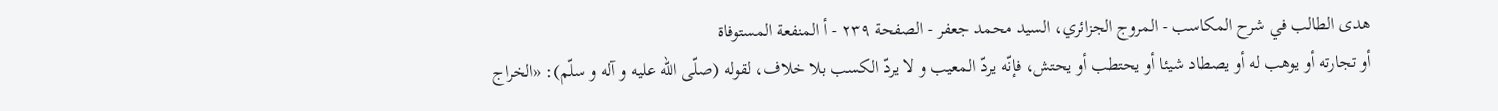هدى الطالب في شرح المكاسب - المروج الجزائري، السيد محمد جعفر - الصفحة ٢٣٩ - أ المنفعة المستوفاة
أو تجارته أو يوهب له أو يصطاد شيئا أو يحتطب أو يحتش، فإنّه يردّ المعيب و لا يردّ الكسب بلا خلاف، لقوله (صلّى اللّه عليه و آله و سلّم): «الخراج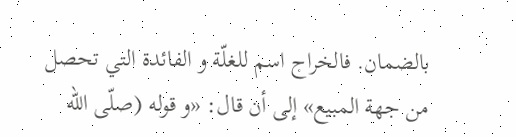بالضمان. فالخراج اسم للغلّة و الفائدة التي تحصل من جهة المبيع» إلى أن قال: «و قوله (صلّى اللّه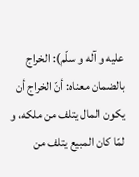عليه و آله و سلّم): الخراج بالضمان معناه: أنّ الخراج أن يكون المال يتلف من ملكه، و لمّا كان المبيع يتلف من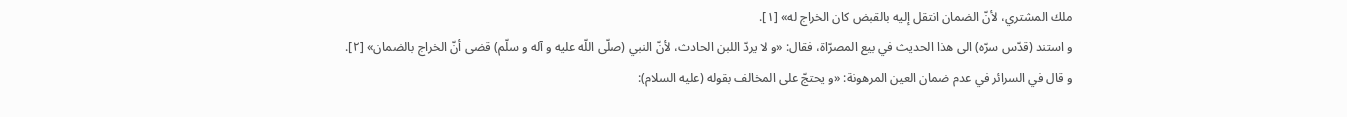ملك المشتري، لأنّ الضمان انتقل إليه بالقبض كان الخراج له» [١].
و استند (قدّس سرّه) الى هذا الحديث في بيع المصرّاة، فقال: «و لا يردّ اللبن الحادث، لأنّ النبي (صلّى اللّه عليه و آله و سلّم) قضى أنّ الخراج بالضمان» [٢].
و قال في السرائر في عدم ضمان العين المرهونة: «و يحتجّ على المخالف بقوله (عليه السلام):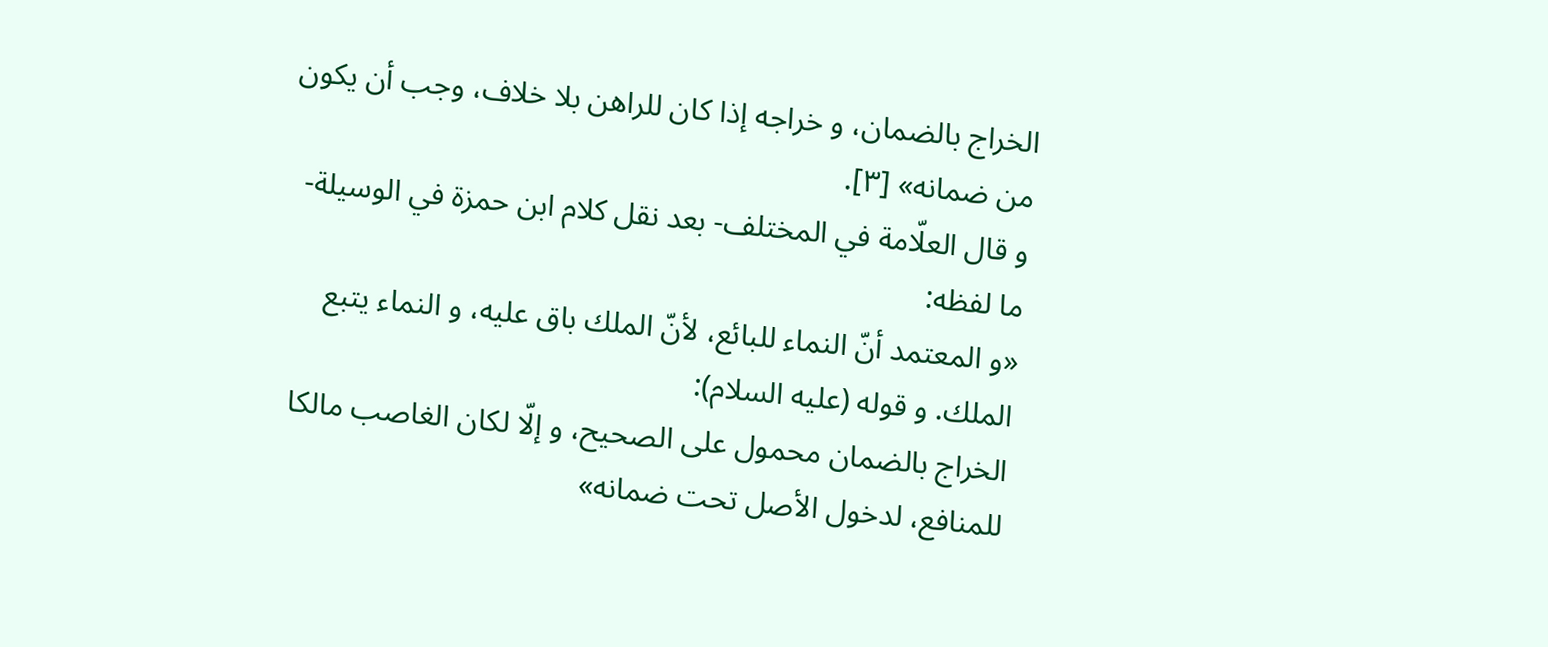الخراج بالضمان، و خراجه إذا كان للراهن بلا خلاف، وجب أن يكون من ضمانه» [٣].
و قال العلّامة في المختلف- بعد نقل كلام ابن حمزة في الوسيلة- ما لفظه:
«و المعتمد أنّ النماء للبائع، لأنّ الملك باق عليه، و النماء يتبع الملك. و قوله (عليه السلام):
الخراج بالضمان محمول على الصحيح، و إلّا لكان الغاصب مالكا للمنافع، لدخول الأصل تحت ضمانه»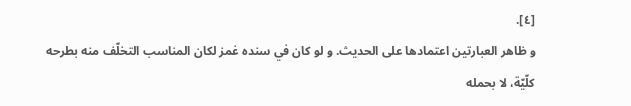[٤].
و ظاهر العبارتين اعتمادها على الحديث. و لو كان في سنده غمز لكان المناسب التخلّف منه بطرحه كلّيّة، لا بحمله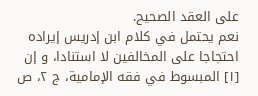على العقد الصحيح.
نعم يحتمل في كلام ابن إدريس إيراده احتجاجا على المخالفين لا استنادا، و إن
[١] المبسوط في فقه الإمامية، ج ٢، ص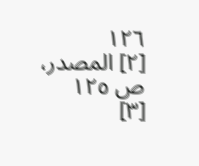١٢٦
[٢] المصدر، ص ١٢٥
[٣]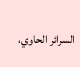السرائر الحاوي،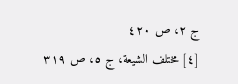ج ٢، ص ٤٢٠
[٤] مختلف الشيعة، ج ٥، ص ٣١٩